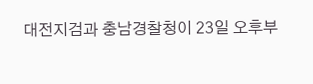대전지검과 충남경찰청이 23일 오후부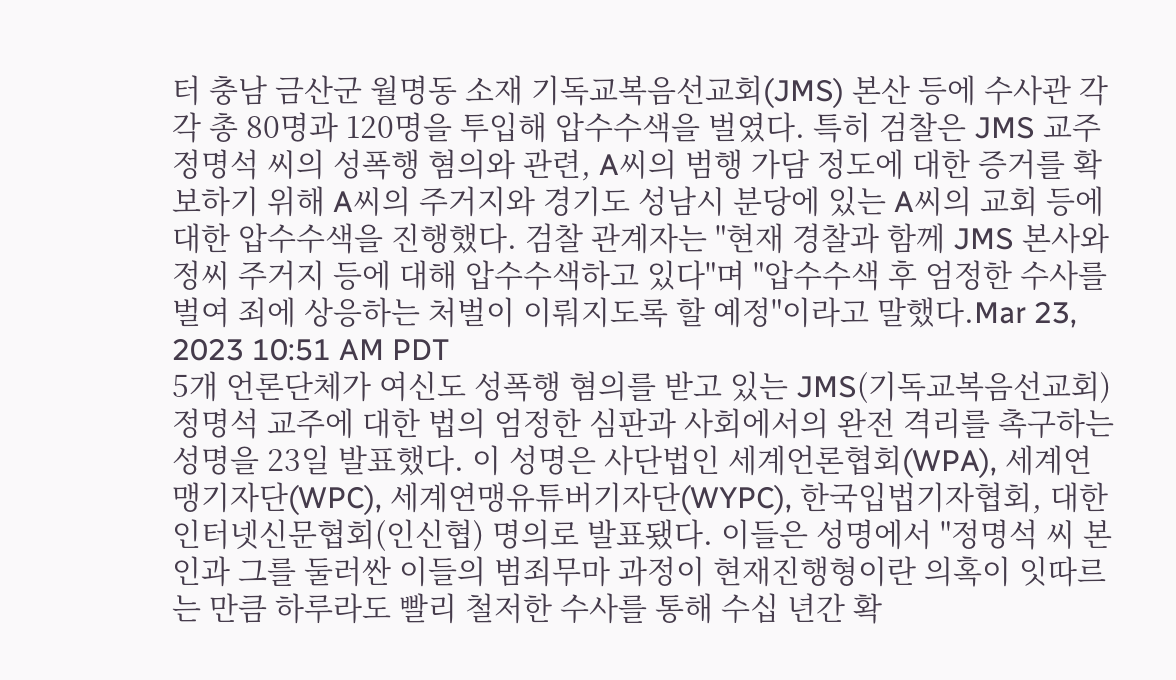터 충남 금산군 월명동 소재 기독교복음선교회(JMS) 본산 등에 수사관 각각 총 80명과 120명을 투입해 압수수색을 벌였다. 특히 검찰은 JMS 교주 정명석 씨의 성폭행 혐의와 관련, A씨의 범행 가담 정도에 대한 증거를 확보하기 위해 A씨의 주거지와 경기도 성남시 분당에 있는 A씨의 교회 등에 대한 압수수색을 진행했다. 검찰 관계자는 "현재 경찰과 함께 JMS 본사와 정씨 주거지 등에 대해 압수수색하고 있다"며 "압수수색 후 엄정한 수사를 벌여 죄에 상응하는 처벌이 이뤄지도록 할 예정"이라고 말했다.Mar 23, 2023 10:51 AM PDT
5개 언론단체가 여신도 성폭행 혐의를 받고 있는 JMS(기독교복음선교회) 정명석 교주에 대한 법의 엄정한 심판과 사회에서의 완전 격리를 촉구하는 성명을 23일 발표했다. 이 성명은 사단법인 세계언론협회(WPA), 세계연맹기자단(WPC), 세계연맹유튜버기자단(WYPC), 한국입법기자협회, 대한인터넷신문협회(인신협) 명의로 발표됐다. 이들은 성명에서 "정명석 씨 본인과 그를 둘러싼 이들의 범죄무마 과정이 현재진행형이란 의혹이 잇따르는 만큼 하루라도 빨리 철저한 수사를 통해 수십 년간 확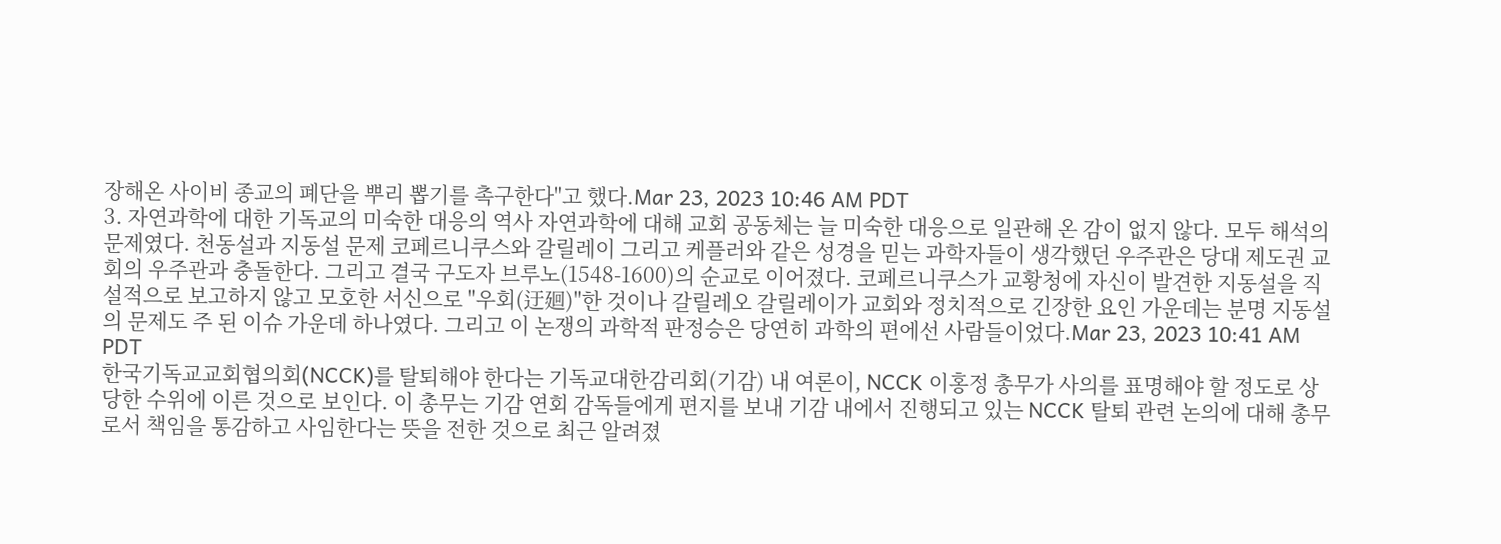장해온 사이비 종교의 폐단을 뿌리 뽑기를 촉구한다"고 했다.Mar 23, 2023 10:46 AM PDT
3. 자연과학에 대한 기독교의 미숙한 대응의 역사 자연과학에 대해 교회 공동체는 늘 미숙한 대응으로 일관해 온 감이 없지 않다. 모두 해석의 문제였다. 천동설과 지동설 문제 코페르니쿠스와 갈릴레이 그리고 케플러와 같은 성경을 믿는 과학자들이 생각했던 우주관은 당대 제도권 교회의 우주관과 충돌한다. 그리고 결국 구도자 브루노(1548-1600)의 순교로 이어졌다. 코페르니쿠스가 교황청에 자신이 발견한 지동설을 직설적으로 보고하지 않고 모호한 서신으로 "우회(迂廻)"한 것이나 갈릴레오 갈릴레이가 교회와 정치적으로 긴장한 요인 가운데는 분명 지동설의 문제도 주 된 이슈 가운데 하나였다. 그리고 이 논쟁의 과학적 판정승은 당연히 과학의 편에선 사람들이었다.Mar 23, 2023 10:41 AM PDT
한국기독교교회협의회(NCCK)를 탈퇴해야 한다는 기독교대한감리회(기감) 내 여론이, NCCK 이홍정 총무가 사의를 표명해야 할 정도로 상당한 수위에 이른 것으로 보인다. 이 총무는 기감 연회 감독들에게 편지를 보내 기감 내에서 진행되고 있는 NCCK 탈퇴 관련 논의에 대해 총무로서 책임을 통감하고 사임한다는 뜻을 전한 것으로 최근 알려졌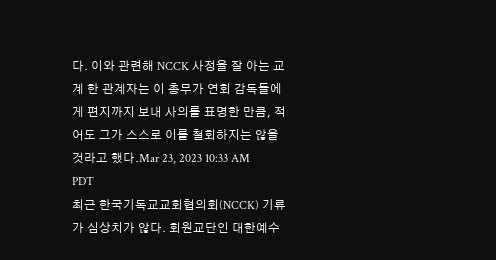다. 이와 관련해 NCCK 사정을 잘 아는 교계 한 관계자는 이 총무가 연회 감독들에게 편지까지 보내 사의를 표명한 만큼, 적어도 그가 스스로 이를 철회하지는 않을 것라고 했다.Mar 23, 2023 10:33 AM PDT
최근 한국기독교교회협의회(NCCK) 기류가 심상치가 않다. 회원교단인 대한예수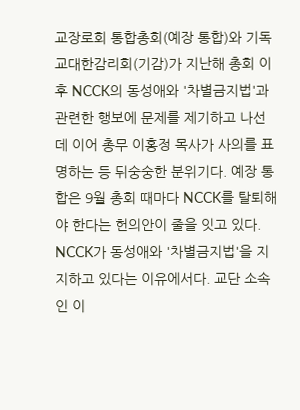교장로회 통합총회(예장 통합)와 기독교대한감리회(기감)가 지난해 총회 이후 NCCK의 동성애와 '차별금지법'과 관련한 행보에 문제를 제기하고 나선 데 이어 총무 이홍정 목사가 사의를 표명하는 등 뒤숭숭한 분위기다. 예장 통합은 9월 총회 때마다 NCCK를 탈퇴해야 한다는 헌의안이 줄을 잇고 있다. NCCK가 동성애와 '차별금지법'을 지지하고 있다는 이유에서다. 교단 소속인 이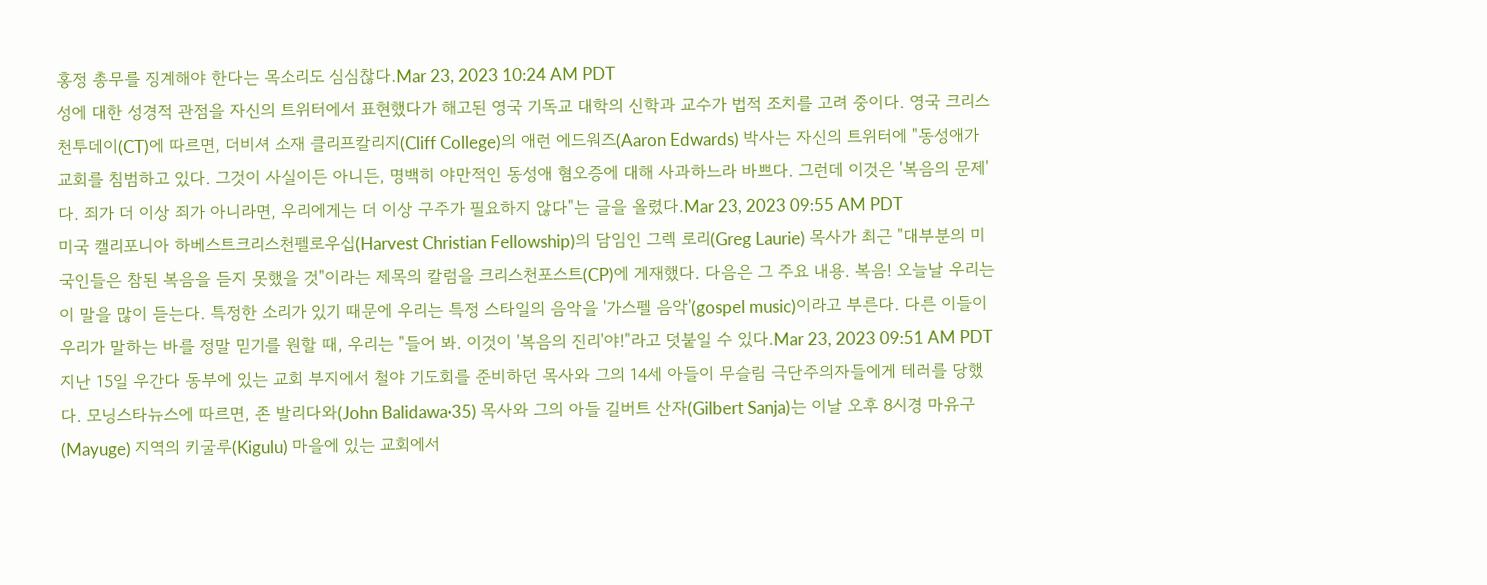홍정 총무를 징계해야 한다는 목소리도 심심찮다.Mar 23, 2023 10:24 AM PDT
성에 대한 성경적 관점을 자신의 트위터에서 표현했다가 해고된 영국 기독교 대학의 신학과 교수가 법적 조치를 고려 중이다. 영국 크리스천투데이(CT)에 따르면, 더비셔 소재 클리프칼리지(Cliff College)의 애런 에드워즈(Aaron Edwards) 박사는 자신의 트위터에 "동성애가 교회를 침범하고 있다. 그것이 사실이든 아니든, 명백히 야만적인 동성애 혐오증에 대해 사과하느라 바쁘다. 그런데 이것은 '복음의 문제'다. 죄가 더 이상 죄가 아니라면, 우리에게는 더 이상 구주가 필요하지 않다"는 글을 올렸다.Mar 23, 2023 09:55 AM PDT
미국 캘리포니아 하베스트크리스천펠로우십(Harvest Christian Fellowship)의 담임인 그렉 로리(Greg Laurie) 목사가 최근 "대부분의 미국인들은 참된 복음을 듣지 못했을 것"이라는 제목의 칼럼을 크리스천포스트(CP)에 게재했다. 다음은 그 주요 내용. 복음! 오늘날 우리는 이 말을 많이 듣는다. 특정한 소리가 있기 때문에 우리는 특정 스타일의 음악을 '가스펠 음악'(gospel music)이라고 부른다. 다른 이들이 우리가 말하는 바를 정말 믿기를 원할 때, 우리는 "들어 봐. 이것이 '복음의 진리'야!"라고 덧붙일 수 있다.Mar 23, 2023 09:51 AM PDT
지난 15일 우간다 동부에 있는 교회 부지에서 철야 기도회를 준비하던 목사와 그의 14세 아들이 무슬림 극단주의자들에게 테러를 당했다. 모닝스타뉴스에 따르면, 존 발리다와(John Balidawa·35) 목사와 그의 아들 길버트 산자(Gilbert Sanja)는 이날 오후 8시경 마유구(Mayuge) 지역의 키굴루(Kigulu) 마을에 있는 교회에서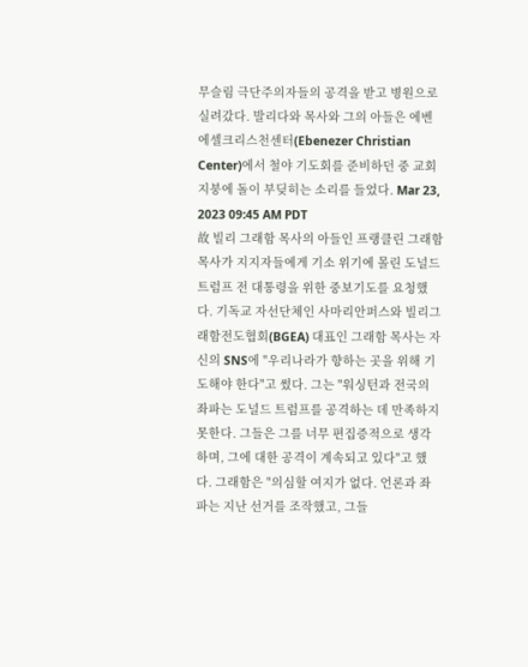무슬림 극단주의자들의 공격을 받고 병원으로 실려갔다. 발리다와 목사와 그의 아들은 에벤에셀크리스천센터(Ebenezer Christian Center)에서 철야 기도회를 준비하던 중 교회 지붕에 돌이 부딪히는 소리를 들었다. Mar 23, 2023 09:45 AM PDT
故 빌리 그래함 목사의 아들인 프랭클린 그래함 목사가 지지자들에게 기소 위기에 몰린 도널드 트럼프 전 대통령을 위한 중보기도를 요청했다. 기독교 자선단체인 사마리안퍼스와 빌리그래함전도협회(BGEA) 대표인 그래함 목사는 자신의 SNS에 "우리나라가 향하는 곳을 위해 기도해야 한다"고 썼다. 그는 "워싱턴과 전국의 좌파는 도널드 트럼프를 공격하는 데 만족하지 못한다. 그들은 그를 너무 편집증적으로 생각하며, 그에 대한 공격이 계속되고 있다"고 했다. 그래함은 "의심할 여지가 없다. 언론과 좌파는 지난 선거를 조작했고, 그들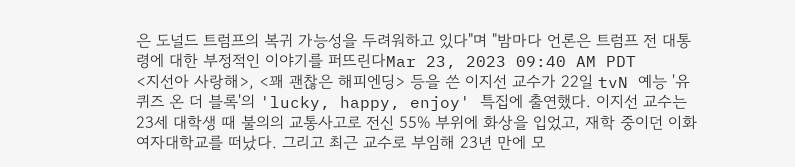은 도널드 트럼프의 복귀 가능성을 두려워하고 있다"며 "밤마다 언론은 트럼프 전 대통령에 대한 부정적인 이야기를 퍼뜨린다Mar 23, 2023 09:40 AM PDT
<지선아 사랑해>, <꽤 괜찮은 해피엔딩> 등을 쓴 이지선 교수가 22일 tvN 예능 '유 퀴즈 온 더 블록'의 'lucky, happy, enjoy' 특집에 출연했다. 이지선 교수는 23세 대학생 때 불의의 교통사고로 전신 55% 부위에 화상을 입었고, 재학 중이던 이화여자대학교를 떠났다. 그리고 최근 교수로 부임해 23년 만에 모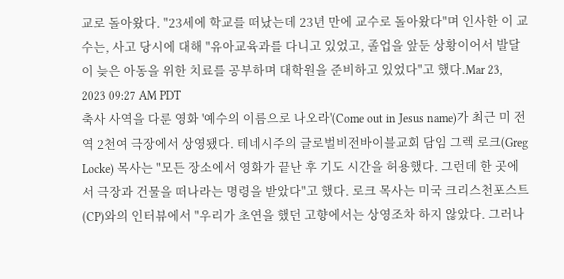교로 돌아왔다. "23세에 학교를 떠났는데 23년 만에 교수로 돌아왔다"며 인사한 이 교수는, 사고 당시에 대해 "유아교육과를 다니고 있었고, 졸업을 앞둔 상황이어서 발달이 늦은 아동을 위한 치료를 공부하며 대학원을 준비하고 있었다"고 했다.Mar 23, 2023 09:27 AM PDT
축사 사역을 다룬 영화 '예수의 이름으로 나오라'(Come out in Jesus name)가 최근 미 전역 2천여 극장에서 상영됐다. 테네시주의 글로벌비전바이블교회 담임 그렉 로크(Greg Locke) 목사는 "모든 장소에서 영화가 끝난 후 기도 시간을 허용했다. 그런데 한 곳에서 극장과 건물을 떠나라는 명령을 받았다"고 했다. 로크 목사는 미국 크리스천포스트(CP)와의 인터뷰에서 "우리가 초연을 했던 고향에서는 상영조차 하지 않았다. 그러나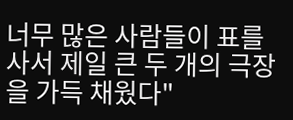너무 많은 사람들이 표를 사서 제일 큰 두 개의 극장을 가득 채웠다"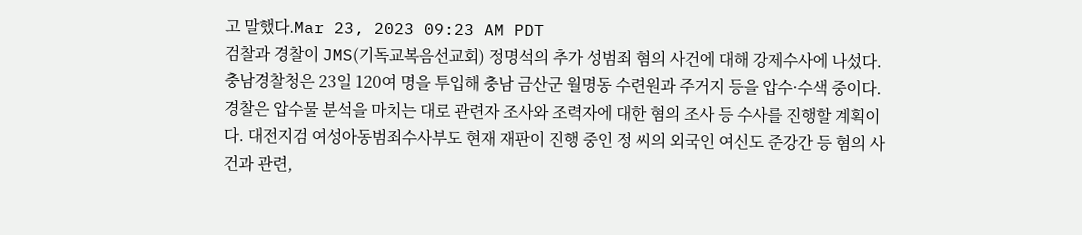고 말했다.Mar 23, 2023 09:23 AM PDT
검찰과 경찰이 JMS(기독교복음선교회) 정명석의 추가 성범죄 혐의 사건에 대해 강제수사에 나섰다. 충남경찰청은 23일 120여 명을 투입해 충남 금산군 월명동 수련원과 주거지 등을 압수·수색 중이다. 경찰은 압수물 분석을 마치는 대로 관련자 조사와 조력자에 대한 혐의 조사 등 수사를 진행할 계획이다. 대전지검 여성아동범죄수사부도 현재 재판이 진행 중인 정 씨의 외국인 여신도 준강간 등 혐의 사건과 관련,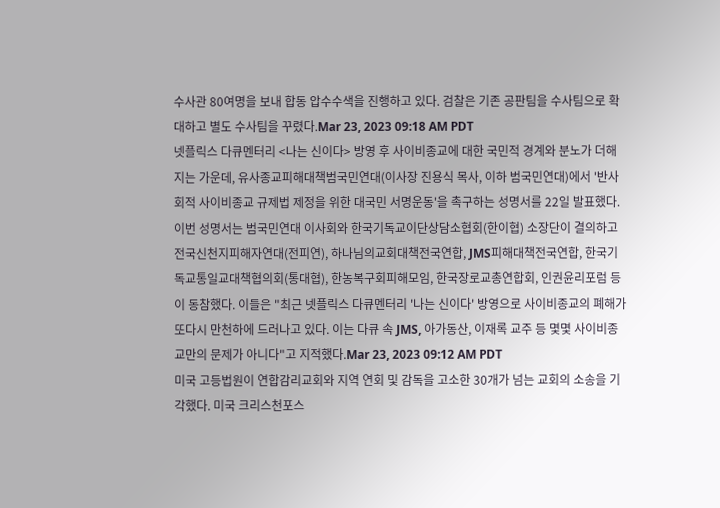수사관 80여명을 보내 합동 압수수색을 진행하고 있다. 검찰은 기존 공판팀을 수사팀으로 확대하고 별도 수사팀을 꾸렸다.Mar 23, 2023 09:18 AM PDT
넷플릭스 다큐멘터리 <나는 신이다> 방영 후 사이비종교에 대한 국민적 경계와 분노가 더해지는 가운데, 유사종교피해대책범국민연대(이사장 진용식 목사, 이하 범국민연대)에서 '반사회적 사이비종교 규제법 제정을 위한 대국민 서명운동'을 촉구하는 성명서를 22일 발표했다. 이번 성명서는 범국민연대 이사회와 한국기독교이단상담소협회(한이협) 소장단이 결의하고 전국신천지피해자연대(전피연), 하나님의교회대책전국연합, JMS피해대책전국연합, 한국기독교통일교대책협의회(통대협), 한농복구회피해모임, 한국장로교총연합회, 인권윤리포럼 등이 동참했다. 이들은 "최근 넷플릭스 다큐멘터리 '나는 신이다' 방영으로 사이비종교의 폐해가 또다시 만천하에 드러나고 있다. 이는 다큐 속 JMS, 아가동산, 이재록 교주 등 몇몇 사이비종교만의 문제가 아니다"고 지적했다.Mar 23, 2023 09:12 AM PDT
미국 고등법원이 연합감리교회와 지역 연회 및 감독을 고소한 30개가 넘는 교회의 소송을 기각했다. 미국 크리스천포스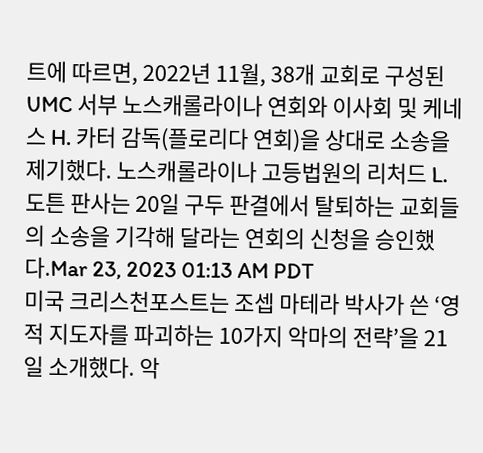트에 따르면, 2022년 11월, 38개 교회로 구성된 UMC 서부 노스캐롤라이나 연회와 이사회 및 케네스 H. 카터 감독(플로리다 연회)을 상대로 소송을 제기했다. 노스캐롤라이나 고등법원의 리처드 L. 도튼 판사는 20일 구두 판결에서 탈퇴하는 교회들의 소송을 기각해 달라는 연회의 신청을 승인했다.Mar 23, 2023 01:13 AM PDT
미국 크리스천포스트는 조셉 마테라 박사가 쓴 ‘영적 지도자를 파괴하는 10가지 악마의 전략’을 21일 소개했다. 악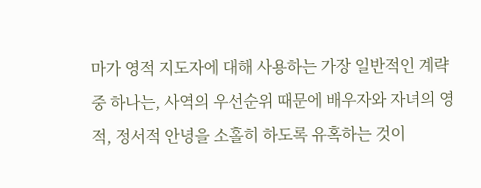마가 영적 지도자에 대해 사용하는 가장 일반적인 계략 중 하나는, 사역의 우선순위 때문에 배우자와 자녀의 영적, 정서적 안녕을 소홀히 하도록 유혹하는 것이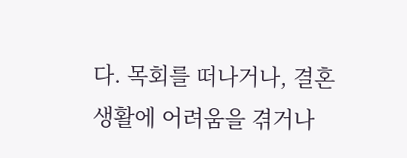다. 목회를 떠나거나, 결혼생활에 어려움을 겪거나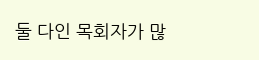둘 다인 목회자가 많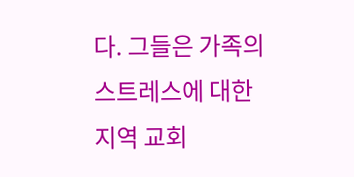다. 그들은 가족의 스트레스에 대한 지역 교회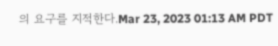의 요구를 지적한다.Mar 23, 2023 01:13 AM PDT